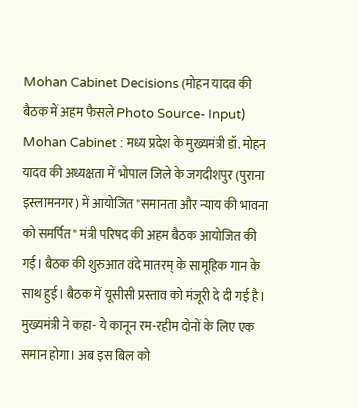Mohan Cabinet Decisions (मोहन यादव की बैठक में अहम फैसले Photo Source- Input)
Mohan Cabinet : मध्य प्रदेश के मुख्यमंत्री डॉ. मोहन यादव की अध्यक्षता में भोपाल जिले के जगदीशपुर (पुराना इस्लामनगर) में आयोजित "समानता और न्याय की भावना को समर्पित" मंत्री परिषद की अहम बैठक आयोजित की गई। बैठक की शुरुआत वंदे मातरम् के सामूहिक गान के साथ हुई। बैठक में यूसीसी प्रस्ताव को मंजूरी दे दी गई है। मुख्यमंत्री ने कहा- ये कानून रम-रहीम दोनों के लिए एक समान होगा। अब इस बिल को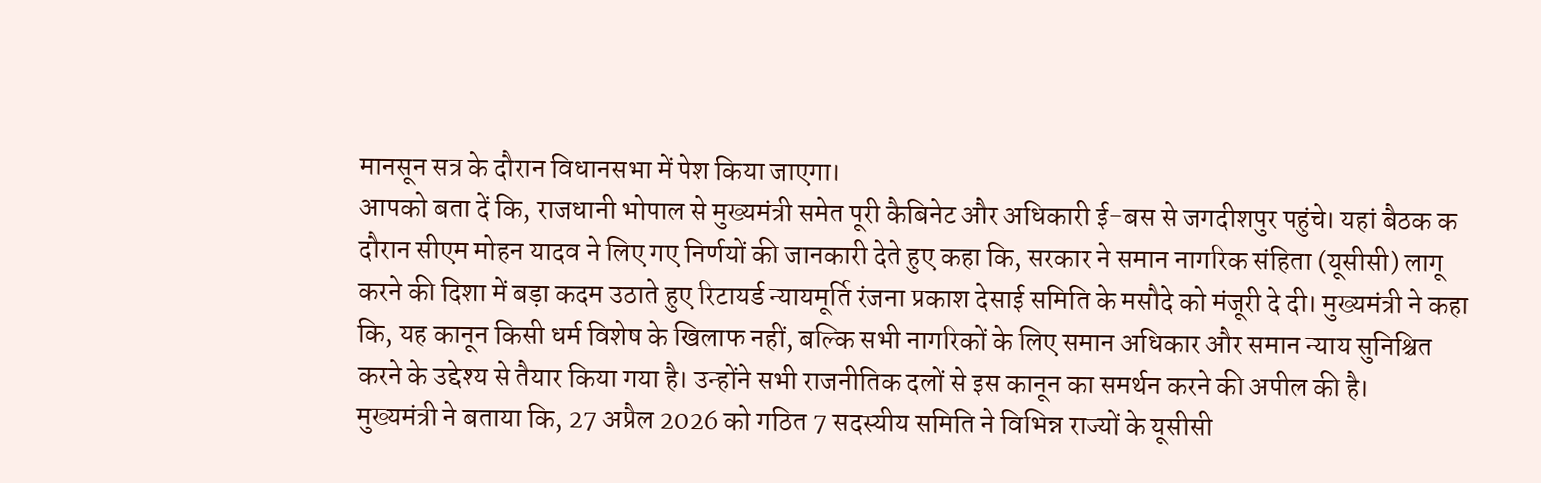मानसून सत्र के दौरान विधानसभा में पेश किया जाएगा।
आपको बता दें कि, राजधानी भोपाल से मुख्यमंत्री समेत पूरी कैबिनेट और अधिकारी ई-बस से जगदीशपुर पहुंचे। यहां बैठक क दौरान सीएम मोहन यादव ने लिए गए निर्णयों की जानकारी देते हुए कहा कि, सरकार ने समान नागरिक संहिता (यूसीसी) लागू करने की दिशा में बड़ा कदम उठाते हुए रिटायर्ड न्यायमूर्ति रंजना प्रकाश देसाई समिति के मसौदे को मंजूरी दे दी। मुख्यमंत्री ने कहा कि, यह कानून किसी धर्म विशेष के खिलाफ नहीं, बल्कि सभी नागरिकों के लिए समान अधिकार और समान न्याय सुनिश्चित करने के उद्देश्य से तैयार किया गया है। उन्होंने सभी राजनीतिक दलों से इस कानून का समर्थन करने की अपील की है।
मुख्यमंत्री ने बताया कि, 27 अप्रैल 2026 को गठित 7 सदस्यीय समिति ने विभिन्न राज्यों के यूसीसी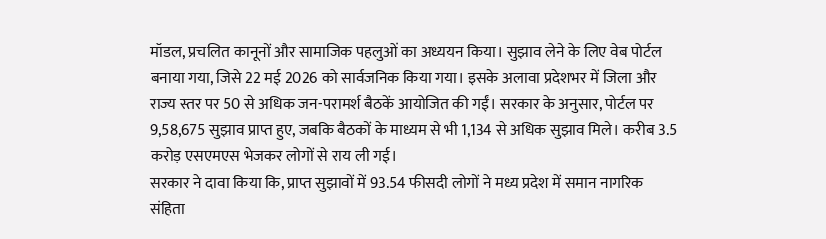मॉडल, प्रचलित कानूनों और सामाजिक पहलुओं का अध्ययन किया। सुझाव लेने के लिए वेब पोर्टल बनाया गया, जिसे 22 मई 2026 को सार्वजनिक किया गया। इसके अलावा प्रदेशभर में जिला और राज्य स्तर पर 50 से अधिक जन-परामर्श बैठकें आयोजित की गईं। सरकार के अनुसार, पोर्टल पर 9,58,675 सुझाव प्राप्त हुए, जबकि बैठकों के माध्यम से भी 1,134 से अधिक सुझाव मिले। करीब 3.5 करोड़ एसएमएस भेजकर लोगों से राय ली गई।
सरकार ने दावा किया कि, प्राप्त सुझावों में 93.54 फीसदी लोगों ने मध्य प्रदेश में समान नागरिक संहिता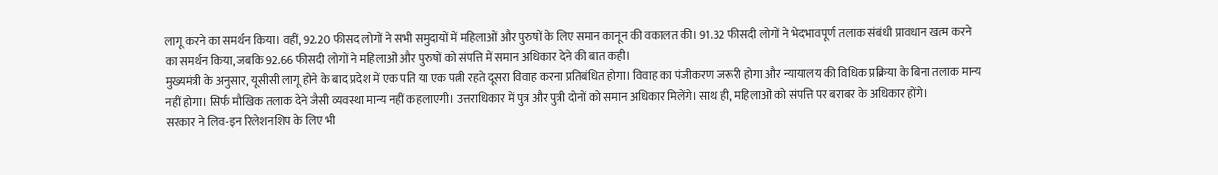लागू करने का समर्थन किया। वहीं, 92.20 फीसद लोगों ने सभी समुदायों में महिलाओं और पुरुषों के लिए समान कानून की वकालत की। 91.32 फीसदी लोगों ने भेदभावपूर्ण तलाक संबंधी प्रावधान खत्म करने का समर्थन किया, जबकि 92.66 फीसदी लोगों ने महिलाओं और पुरुषों को संपत्ति में समान अधिकार देने की बात कही।
मुख्यमंत्री के अनुसार, यूसीसी लागू होने के बाद प्रदेश में एक पति या एक पत्नी रहते दूसरा विवाह करना प्रतिबंधित होगा। विवाह का पंजीकरण जरूरी होगा और न्यायालय की विधिक प्रक्रिया के बिना तलाक मान्य नहीं होगा। सिर्फ मौखिक तलाक देने जैसी व्यवस्था मान्य नहीं कहलाएगी। उत्तराधिकार में पुत्र और पुत्री दोनों को समान अधिकार मिलेंगे। साथ ही, महिलाओं को संपत्ति पर बराबर के अधिकार होंगे।
सरकार ने लिव-इन रिलेशनशिप के लिए भी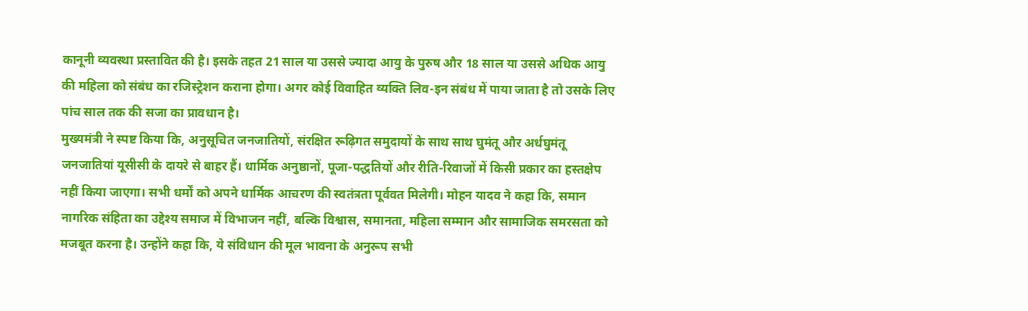कानूनी व्यवस्था प्रस्तावित की है। इसके तहत 21 साल या उससे ज्यादा आयु के पुरुष और 18 साल या उससे अधिक आयु की महिला को संबंध का रजिस्ट्रेशन कराना होगा। अगर कोई विवाहित व्यक्ति लिव-इन संबंध में पाया जाता है तो उसके लिए पांच साल तक की सजा का प्रावधान है।
मुख्यमंत्री ने स्पष्ट किया कि, अनुसूचित जनजातियों, संरक्षित रूढ़िगत समुदायों के साथ साथ घुमंतू और अर्धघुमंतू जनजातियां यूसीसी के दायरे से बाहर हैं। धार्मिक अनुष्ठानों, पूजा-पद्धतियों और रीति-रिवाजों में किसी प्रकार का हस्तक्षेप नहीं किया जाएगा। सभी धर्मों को अपने धार्मिक आचरण की स्वतंत्रता पूर्ववत मिलेगी। मोहन यादव ने कहा कि, समान नागरिक संहिता का उद्देश्य समाज में विभाजन नहीं, बल्कि विश्वास, समानता, महिला सम्मान और सामाजिक समरसता को मजबूत करना है। उन्होंने कहा कि, ये संविधान की मूल भावना के अनुरूप सभी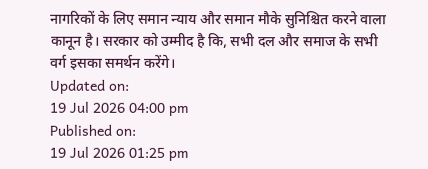नागरिकों के लिए समान न्याय और समान मौके सुनिश्चित करने वाला कानून है। सरकार को उम्मीद है कि, सभी दल और समाज के सभी वर्ग इसका समर्थन करेंगे।
Updated on:
19 Jul 2026 04:00 pm
Published on:
19 Jul 2026 01:25 pm